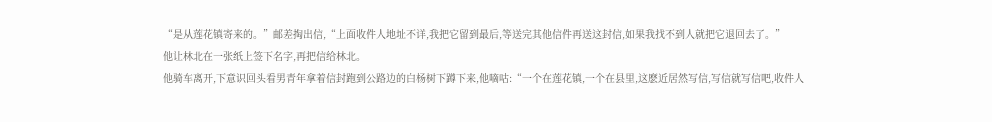“是从莲花镇寄来的。”邮差掏出信,“上面收件人地址不详,我把它留到最后,等送完其他信件再送这封信,如果我找不到人就把它退回去了。”
他让林北在一张纸上签下名字,再把信给林北。
他骑车离开,下意识回头看男青年拿着信封跑到公路边的白杨树下蹲下来,他嘀咕:“一个在莲花镇,一个在县里,这麽近居然写信,写信就写信吧,收件人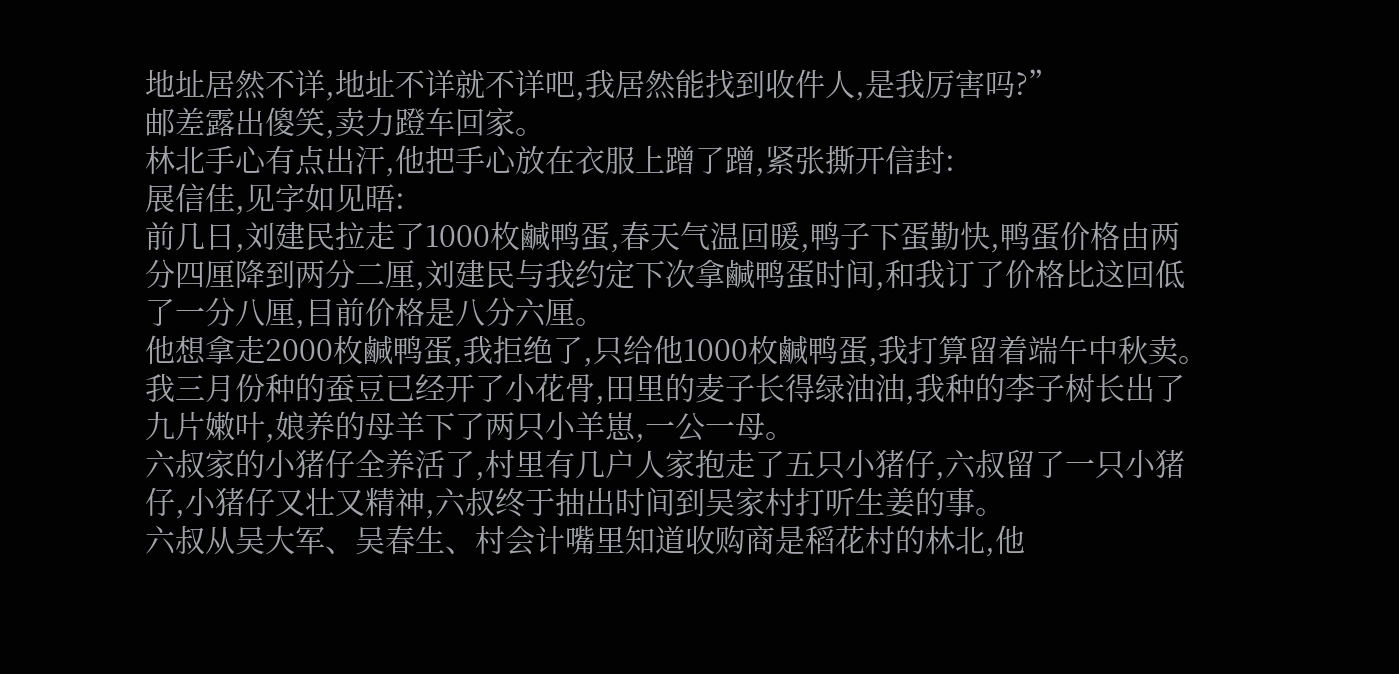地址居然不详,地址不详就不详吧,我居然能找到收件人,是我厉害吗?”
邮差露出傻笑,卖力蹬车回家。
林北手心有点出汗,他把手心放在衣服上蹭了蹭,紧张撕开信封:
展信佳,见字如见晤:
前几日,刘建民拉走了1000枚鹹鸭蛋,春天气温回暖,鸭子下蛋勤快,鸭蛋价格由两分四厘降到两分二厘,刘建民与我约定下次拿鹹鸭蛋时间,和我订了价格比这回低了一分八厘,目前价格是八分六厘。
他想拿走2000枚鹹鸭蛋,我拒绝了,只给他1000枚鹹鸭蛋,我打算留着端午中秋卖。
我三月份种的蚕豆已经开了小花骨,田里的麦子长得绿油油,我种的李子树长出了九片嫩叶,娘养的母羊下了两只小羊崽,一公一母。
六叔家的小猪仔全养活了,村里有几户人家抱走了五只小猪仔,六叔留了一只小猪仔,小猪仔又壮又精神,六叔终于抽出时间到吴家村打听生姜的事。
六叔从吴大军、吴春生、村会计嘴里知道收购商是稻花村的林北,他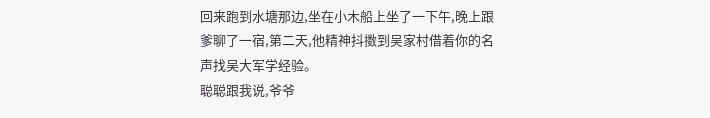回来跑到水塘那边,坐在小木船上坐了一下午,晚上跟爹聊了一宿,第二天,他精神抖擞到吴家村借着你的名声找吴大军学经验。
聪聪跟我说,爷爷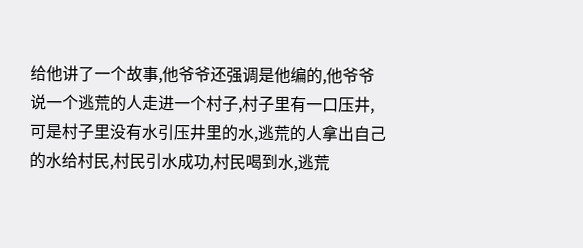给他讲了一个故事,他爷爷还强调是他编的,他爷爷说一个逃荒的人走进一个村子,村子里有一口压井,可是村子里没有水引压井里的水,逃荒的人拿出自己的水给村民,村民引水成功,村民喝到水,逃荒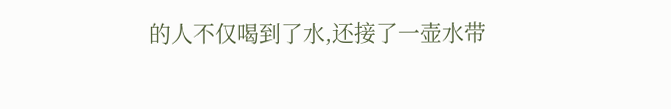的人不仅喝到了水,还接了一壶水带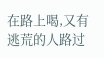在路上喝,又有逃荒的人路过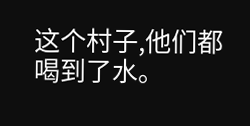这个村子,他们都喝到了水。